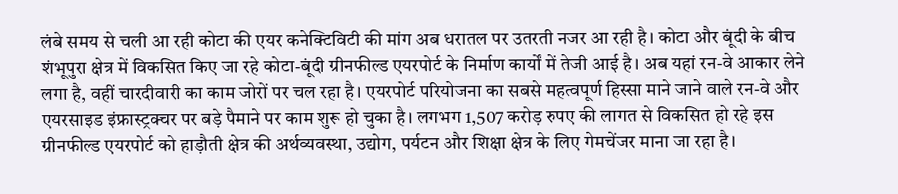लंबे समय से चली आ रही कोटा की एयर कनेक्टिविटी की मांग अब धरातल पर उतरती नजर आ रही है। कोटा और बूंदी के बीच शंभूपुरा क्षेत्र में विकसित किए जा रहे कोटा-बूंदी ग्रीनफील्ड एयरपोर्ट के निर्माण कार्यों में तेजी आई है। अब यहां रन-वे आकार लेने लगा है, वहीं चारदीवारी का काम जोरों पर चल रहा है। एयरपोर्ट परियोजना का सबसे महत्वपूर्ण हिस्सा माने जाने वाले रन-वे और एयरसाइड इंफ्रास्ट्रक्चर पर बड़े पैमाने पर काम शुरू हो चुका है। लगभग 1,507 करोड़ रुपए की लागत से विकसित हो रहे इस ग्रीनफील्ड एयरपोर्ट को हाड़ौती क्षेत्र की अर्थव्यवस्था, उद्योग, पर्यटन और शिक्षा क्षेत्र के लिए गेमचेंजर माना जा रहा है।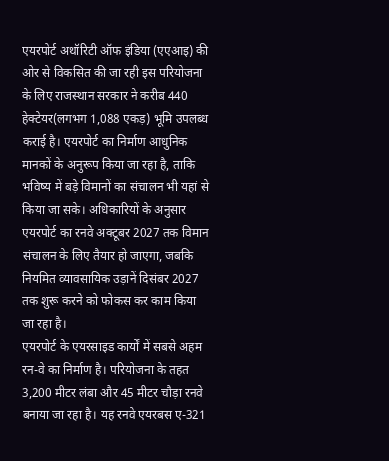एयरपोर्ट अथॉरिटी ऑफ इंडिया (एएआइ) की ओर से विकसित की जा रही इस परियोजना के लिए राजस्थान सरकार ने करीब 440 हेक्टेयर(लगभग 1,088 एकड़) भूमि उपलब्ध कराई है। एयरपोर्ट का निर्माण आधुनिक मानकों के अनुरूप किया जा रहा है, ताकि भविष्य में बड़े विमानों का संचालन भी यहां से किया जा सके। अधिकारियों के अनुसार एयरपोर्ट का रनवे अक्टूबर 2027 तक विमान संचालन के लिए तैयार हो जाएगा, जबकि नियमित व्यावसायिक उड़ानें दिसंबर 2027 तक शुरू करने को फोकस कर काम किया जा रहा है।
एयरपोर्ट के एयरसाइड कार्यों में सबसे अहम रन-वे का निर्माण है। परियोजना के तहत 3,200 मीटर लंबा और 45 मीटर चौड़ा रनवे बनाया जा रहा है। यह रनवे एयरबस ए-321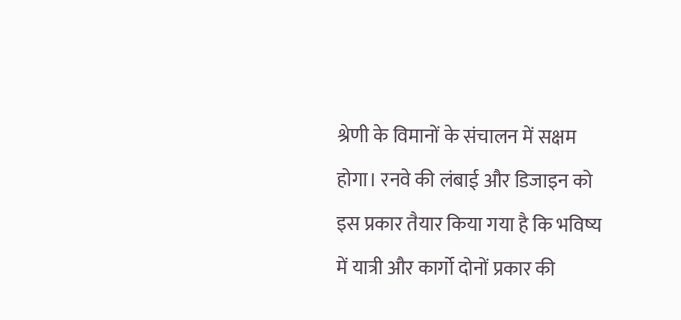श्रेणी के विमानों के संचालन में सक्षम होगा। रनवे की लंबाई और डिजाइन को इस प्रकार तैयार किया गया है कि भविष्य में यात्री और कार्गो दोनों प्रकार की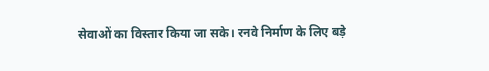सेवाओं का विस्तार किया जा सके। रनवे निर्माण के लिए बड़े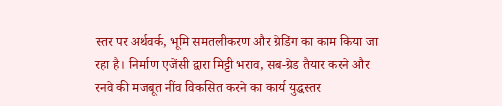स्तर पर अर्थवर्क, भूमि समतलीकरण और ग्रेडिंग का काम किया जा रहा है। निर्माण एजेंसी द्वारा मिट्टी भराव, सब-ग्रेड तैयार करने और रनवे की मजबूत नींव विकसित करने का कार्य युद्धस्तर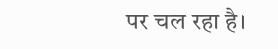पर चल रहा है।